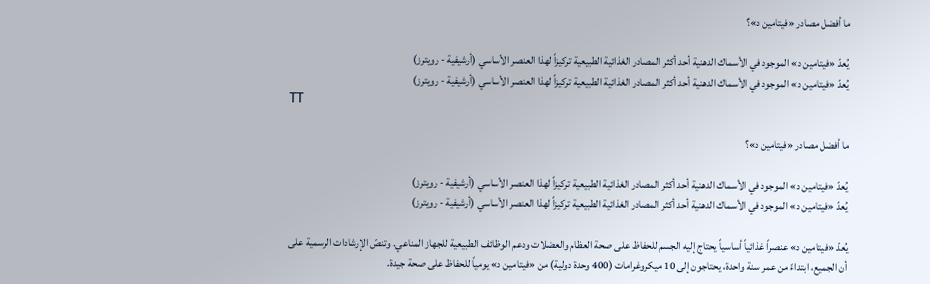ما أفضل مصادر «فيتامين د»؟

يُعدّ «فيتامين د» الموجود في الأسماك الدهنية أحد أكثر المصادر الغذائية الطبيعية تركيزاً لهذا العنصر الأساسي (أرشيفية - رويترز)
يُعدّ «فيتامين د» الموجود في الأسماك الدهنية أحد أكثر المصادر الغذائية الطبيعية تركيزاً لهذا العنصر الأساسي (أرشيفية - رويترز)
TT

ما أفضل مصادر «فيتامين د»؟

يُعدّ «فيتامين د» الموجود في الأسماك الدهنية أحد أكثر المصادر الغذائية الطبيعية تركيزاً لهذا العنصر الأساسي (أرشيفية - رويترز)
يُعدّ «فيتامين د» الموجود في الأسماك الدهنية أحد أكثر المصادر الغذائية الطبيعية تركيزاً لهذا العنصر الأساسي (أرشيفية - رويترز)

يُعدّ «فيتامين د» عنصراً غذائياً أساسياً يحتاج إليه الجسم للحفاظ على صحة العظام والعضلات ودعم الوظائف الطبيعية للجهاز المناعي. وتنصّ الإرشادات الرسمية على أن الجميع، ابتداءً من عمر سنة واحدة، يحتاجون إلى 10 ميكروغرامات (400 وحدة دولية) من «فيتامين د» يومياً للحفاظ على صحة جيدة.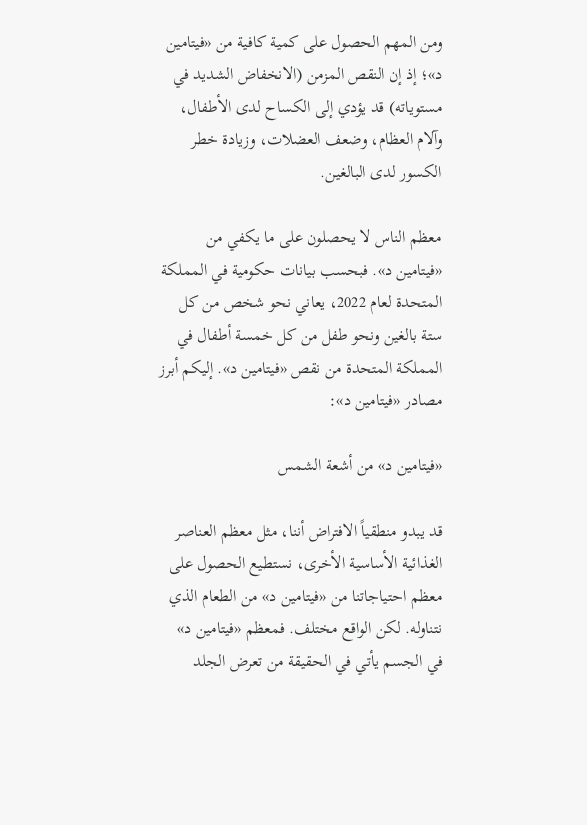ومن المهم الحصول على كمية كافية من «فيتامين د»؛ إذ إن النقص المزمن (الانخفاض الشديد في مستوياته) قد يؤدي إلى الكساح لدى الأطفال، وآلام العظام، وضعف العضلات، وزيادة خطر الكسور لدى البالغين.

معظم الناس لا يحصلون على ما يكفي من «فيتامين د». فبحسب بيانات حكومية في المملكة المتحدة لعام 2022، يعاني نحو شخص من كل ستة بالغين ونحو طفل من كل خمسة أطفال في المملكة المتحدة من نقص «فيتامين د». إليكم أبرز مصادر «فيتامين د»:

«فيتامين د» من أشعة الشمس

قد يبدو منطقياً الافتراض أننا، مثل معظم العناصر الغذائية الأساسية الأخرى، نستطيع الحصول على معظم احتياجاتنا من «فيتامين د» من الطعام الذي نتناوله. لكن الواقع مختلف. فمعظم «فيتامين د» في الجسم يأتي في الحقيقة من تعرض الجلد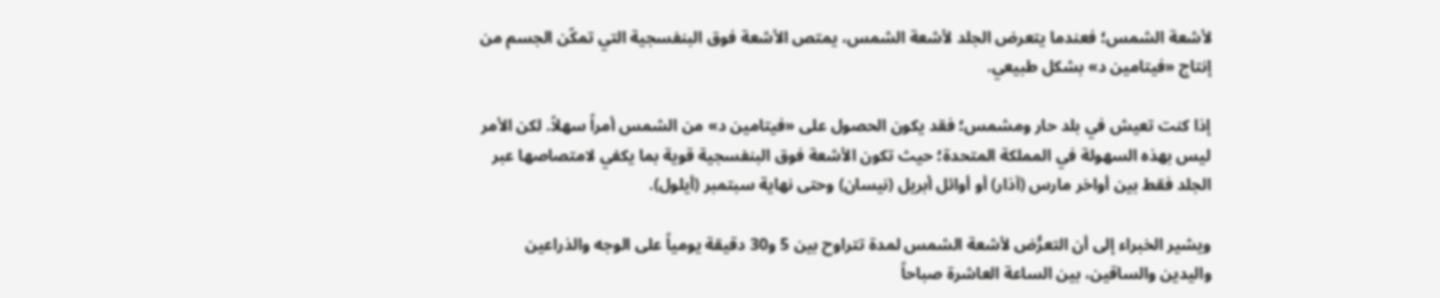لأشعة الشمس؛ فعندما يتعرض الجلد لأشعة الشمس، يمتص الأشعة فوق البنفسجية التي تمكّن الجسم من إنتاج «فيتامين د» بشكل طبيعي.

إذا كنت تعيش في بلد حار ومشمس؛ فقد يكون الحصول على «فيتامين د» من الشمس أمراً سهلاً. لكن الأمر ليس بهذه السهولة في المملكة المتحدة؛ حيث تكون الأشعة فوق البنفسجية قوية بما يكفي لامتصاصها عبر الجلد فقط بين أواخر مارس (آذار) أو أوائل أبريل (نيسان) وحتى نهاية سبتمبر (أيلول).

ويشير الخبراء إلى أن التعرُّض لأشعة الشمس لمدة تتراوح بين 5 و30 دقيقة يومياً على الوجه والذراعين واليدين والساقين، بين الساعة العاشرة صباحاً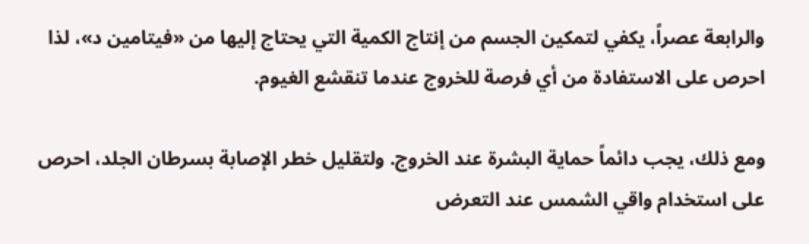والرابعة عصراً، يكفي لتمكين الجسم من إنتاج الكمية التي يحتاج إليها من «فيتامين د»، لذا احرص على الاستفادة من أي فرصة للخروج عندما تنقشع الغيوم.

ومع ذلك، يجب دائماً حماية البشرة عند الخروج. ولتقليل خطر الإصابة بسرطان الجلد، احرص على استخدام واقي الشمس عند التعرض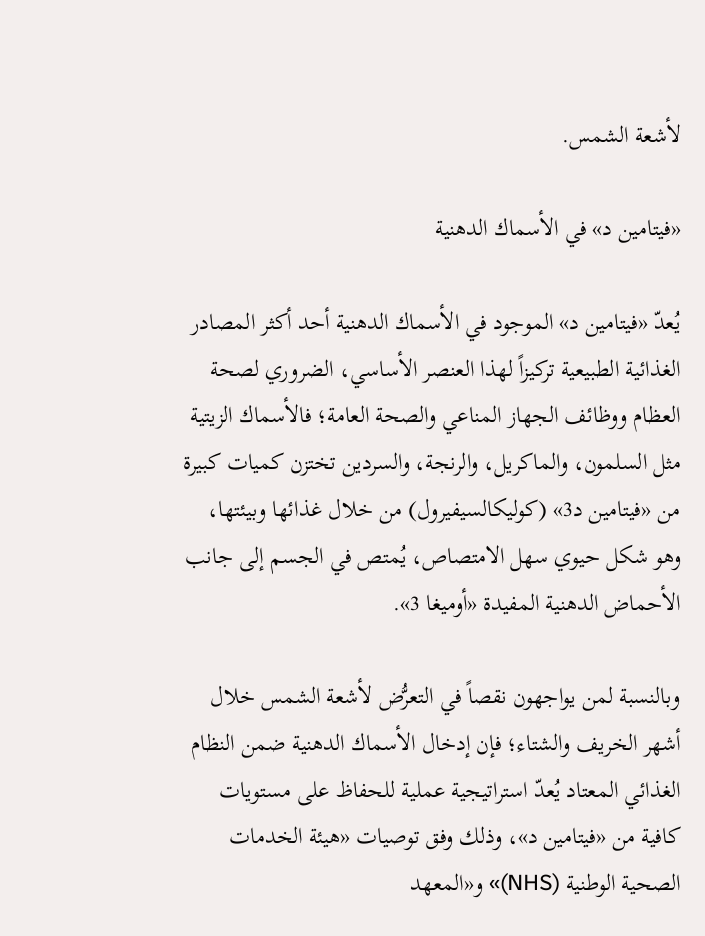لأشعة الشمس.

«فيتامين د» في الأسماك الدهنية

يُعدّ «فيتامين د» الموجود في الأسماك الدهنية أحد أكثر المصادر الغذائية الطبيعية تركيزاً لهذا العنصر الأساسي، الضروري لصحة العظام ووظائف الجهاز المناعي والصحة العامة؛ فالأسماك الزيتية مثل السلمون، والماكريل، والرنجة، والسردين تختزن كميات كبيرة من «فيتامين د3» (كوليكالسيفيرول) من خلال غذائها وبيئتها، وهو شكل حيوي سهل الامتصاص، يُمتص في الجسم إلى جانب الأحماض الدهنية المفيدة «أوميغا 3».

وبالنسبة لمن يواجهون نقصاً في التعرُّض لأشعة الشمس خلال أشهر الخريف والشتاء؛ فإن إدخال الأسماك الدهنية ضمن النظام الغذائي المعتاد يُعدّ استراتيجية عملية للحفاظ على مستويات كافية من «فيتامين د»، وذلك وفق توصيات «هيئة الخدمات الصحية الوطنية (NHS)» و«المعهد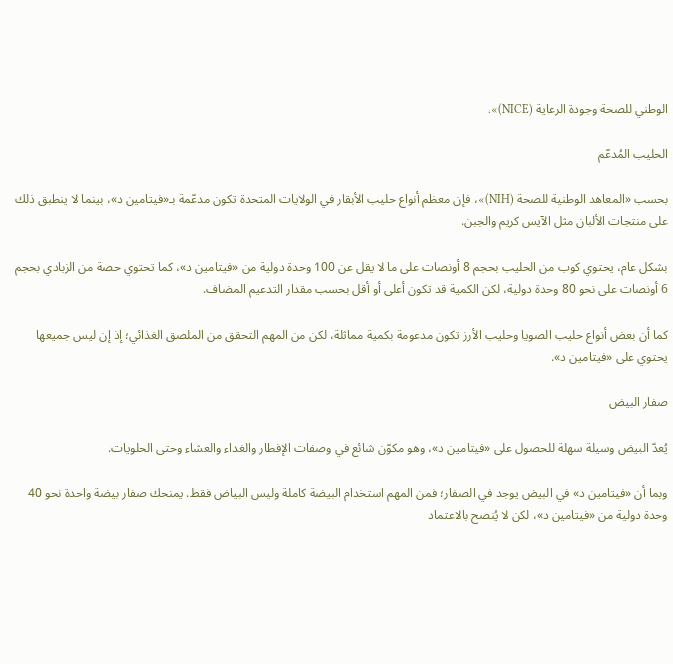الوطني للصحة وجودة الرعاية (NICE)».

الحليب المُدعّم

بحسب «المعاهد الوطنية للصحة (NIH)»، فإن معظم أنواع حليب الأبقار في الولايات المتحدة تكون مدعّمة بـ«فيتامين د»، بينما لا ينطبق ذلك على منتجات الألبان مثل الآيس كريم والجبن.

بشكل عام، يحتوي كوب من الحليب بحجم 8 أونصات على ما لا يقل عن 100 وحدة دولية من «فيتامين د»، كما تحتوي حصة من الزبادي بحجم 6 أونصات على نحو 80 وحدة دولية، لكن الكمية قد تكون أعلى أو أقل بحسب مقدار التدعيم المضاف.

كما أن بعض أنواع حليب الصويا وحليب الأرز تكون مدعومة بكمية مماثلة، لكن من المهم التحقق من الملصق الغذائي؛ إذ إن ليس جميعها يحتوي على «فيتامين د».

صفار البيض

يُعدّ البيض وسيلة سهلة للحصول على «فيتامين د»، وهو مكوّن شائع في وصفات الإفطار والغداء والعشاء وحتى الحلويات.

وبما أن «فيتامين د» في البيض يوجد في الصفار؛ فمن المهم استخدام البيضة كاملة وليس البياض فقط. يمنحك صفار بيضة واحدة نحو 40 وحدة دولية من «فيتامين د»، لكن لا يُنصح بالاعتماد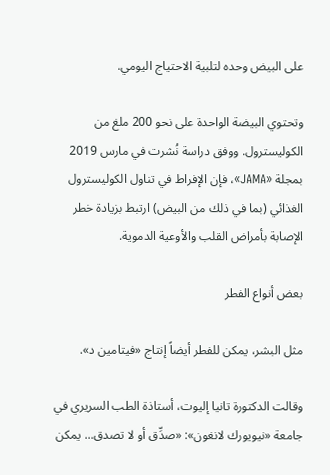على البيض وحده لتلبية الاحتياج اليومي.

وتحتوي البيضة الواحدة على نحو 200 ملغ من الكوليسترول. ووفق دراسة نُشرت في مارس 2019 بمجلة «JAMA»، فإن الإفراط في تناول الكوليسترول الغذائي (بما في ذلك من البيض) ارتبط بزيادة خطر الإصابة بأمراض القلب والأوعية الدموية.

بعض أنواع الفطر

مثل البشر، يمكن للفطر أيضاً إنتاج «فيتامين د».

وقالت الدكتورة تانيا إليوت، أستاذة الطب السريري في جامعة «نيويورك لانغون»: «صدِّق أو لا تصدق... يمكن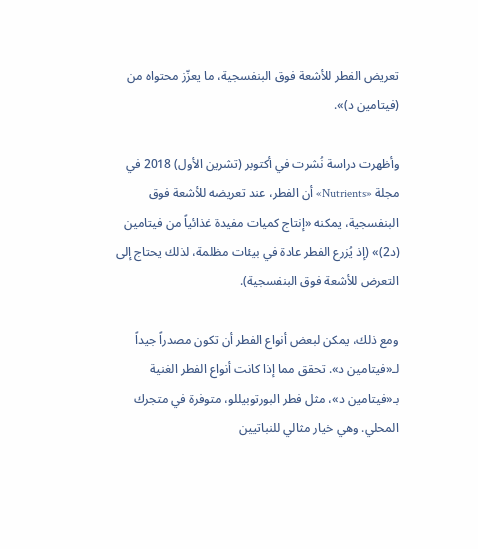تعريض الفطر للأشعة فوق البنفسجية، ما يعزّز محتواه من (فيتامين د)».

وأظهرت دراسة نُشرت في أكتوبر (تشرين الأول) 2018 في مجلة «Nutrients» أن الفطر، عند تعريضه للأشعة فوق البنفسجية، يمكنه «إنتاج كميات مفيدة غذائياً من فيتامين (د2)» (إذ يُزرع الفطر عادة في بيئات مظلمة، لذلك يحتاج إلى التعرض للأشعة فوق البنفسجية).

ومع ذلك، يمكن لبعض أنواع الفطر أن تكون مصدراً جيداً لـ«فيتامين د». تحقق مما إذا كانت أنواع الفطر الغنية بـ«فيتامين د»، مثل فطر البورتوبيللو، متوفرة في متجرك المحلي. وهي خيار مثالي للنباتيين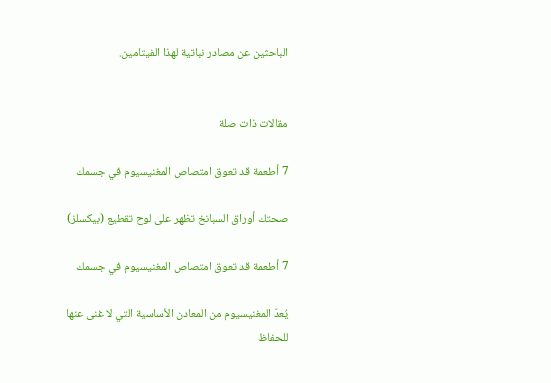الباحثين عن مصادر نباتية لهذا الفيتامين.


مقالات ذات صلة

7 أطعمة قد تعوق امتصاص المغنيسيوم في جسمك

صحتك أوراق السبانخ تظهر على لوح تقطيع (بيكسلز)

7 أطعمة قد تعوق امتصاص المغنيسيوم في جسمك

يُعدّ المغنيسيوم من المعادن الأساسية التي لا غنى عنها للحفاظ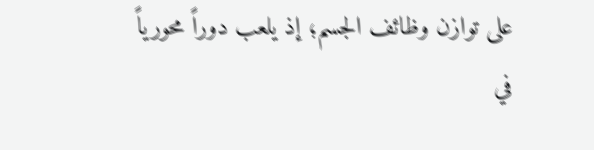على توازن وظائف الجسم؛ إذ يلعب دوراً محورياً في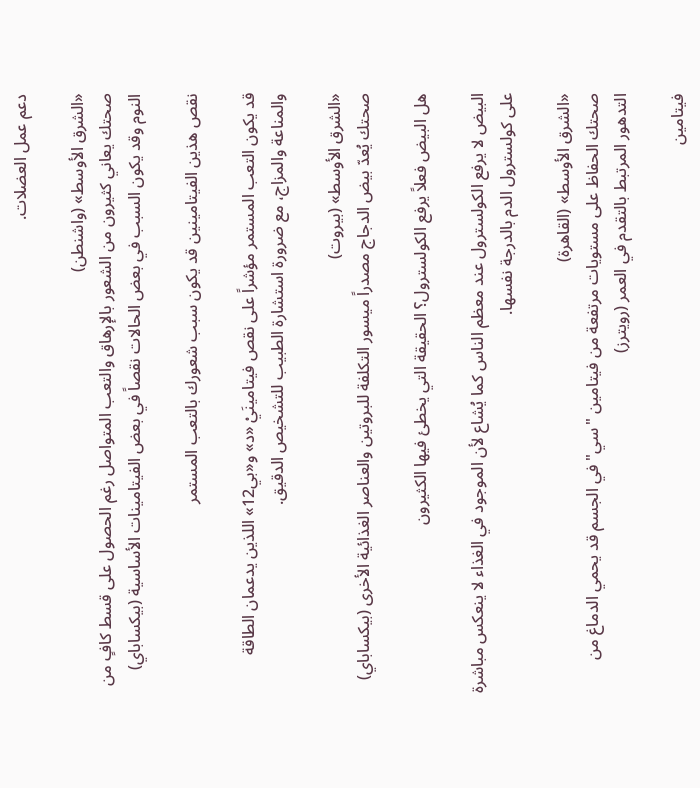دعم عمل العضلات.

«الشرق الأوسط» (واشنطن)
صحتك يعاني كثيرون من الشعور بالإرهاق والتعب المتواصل رغم الحصول على قسط كافٍ من النوم وقد يكون السبب في بعض الحالات نقصاً في بعض الفيتامينات الأساسية (بيكساباي)

نقص هذين الفيتامينين قد يكون سبب شعورك بالتعب المستمر

قد يكون التعب المستمر مؤشراً على نقص فيتامينَيْ «د» و«بي12» اللذين يدعمان الطاقة والمناعة والمزاج، مع ضرورة استشارة الطبيب للتشخيص الدقيق.

«الشرق الأوسط» (بيروت)
صحتك يُعدّ بيض الدجاج مصدراً ميسور التكلفة للبروتين والعناصر الغذائية الأخرى (بيكساباي)

هل البيض فعلاً يرفع الكولسترول؟ الحقيقة التي يخطئ فيها الكثيرون

البيض لا يرفع الكولسترول عند معظم الناس كما يُشاع لأن الموجود في الغذاء لا ينعكس مباشرة على كولسترول الدم بالدرجة نفسها.

«الشرق الأوسط» (القاهرة)
صحتك الحفاظ على مستويات مرتفعة من فيتامين "سي" في الجسم قد يحمي الدماغ من التدهور المرتبط بالتقدم في العمر (رويترز)

فيتامين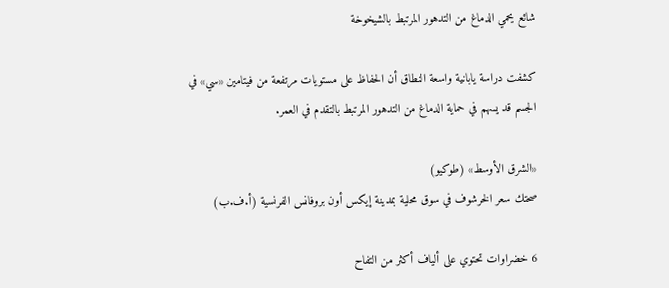شائع يحمي الدماغ من التدهور المرتبط بالشيخوخة

كشفت دراسة يابانية واسعة النطاق أن الحفاظ على مستويات مرتفعة من فيتامين «سي» في الجسم قد يسهم في حماية الدماغ من التدهور المرتبط بالتقدم في العمر.

«الشرق الأوسط» (طوكيو)
صحتك سعر الخرشوف في سوق محلية بمدينة إيكس أون بروفانس الفرنسية (أ.ف.ب)

6 خضراوات تحتوي على ألياف أكثر من التفاح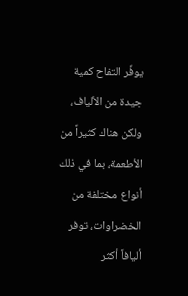يوفِّر التفاح كمية جيدة من الألياف، ولكن هناك كثيراً من الأطعمة، بما في ذلك أنواع مختلفة من الخضراوات، توفر أليافاً أكثر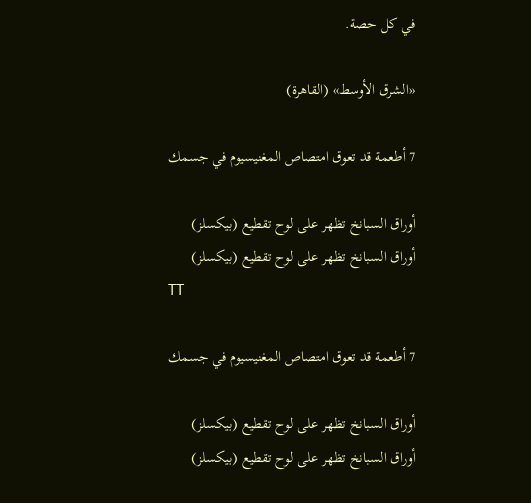في كل حصة.

«الشرق الأوسط» (القاهرة)

7 أطعمة قد تعوق امتصاص المغنيسيوم في جسمك

أوراق السبانخ تظهر على لوح تقطيع (بيكسلز)
أوراق السبانخ تظهر على لوح تقطيع (بيكسلز)
TT

7 أطعمة قد تعوق امتصاص المغنيسيوم في جسمك

أوراق السبانخ تظهر على لوح تقطيع (بيكسلز)
أوراق السبانخ تظهر على لوح تقطيع (بيكسلز)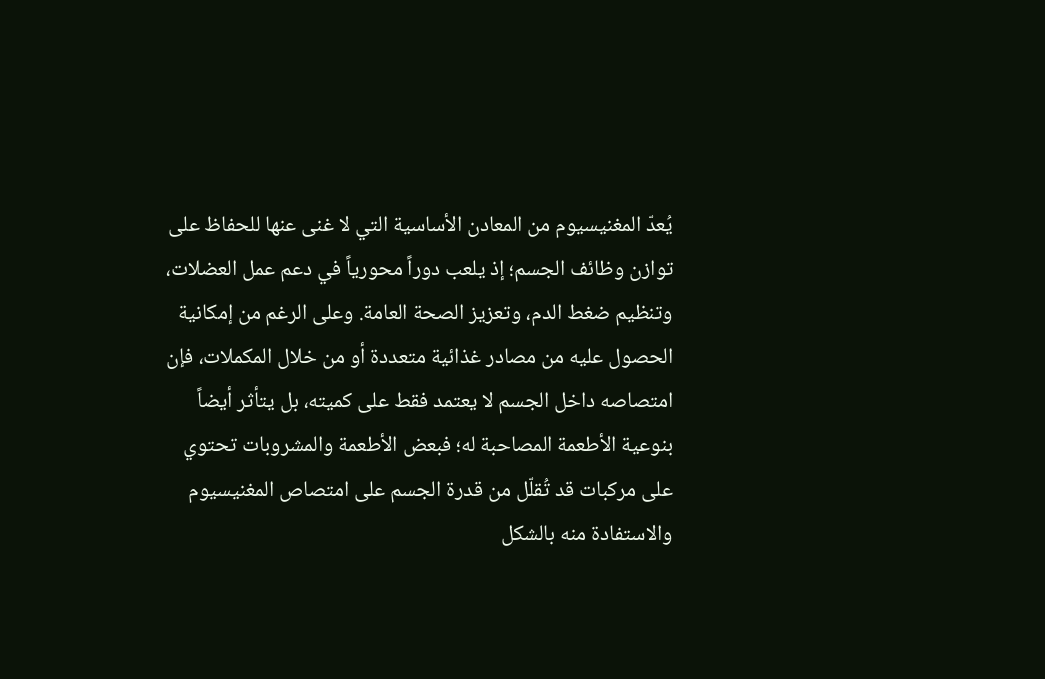يُعدّ المغنيسيوم من المعادن الأساسية التي لا غنى عنها للحفاظ على توازن وظائف الجسم؛ إذ يلعب دوراً محورياً في دعم عمل العضلات، وتنظيم ضغط الدم، وتعزيز الصحة العامة. وعلى الرغم من إمكانية الحصول عليه من مصادر غذائية متعددة أو من خلال المكملات، فإن امتصاصه داخل الجسم لا يعتمد فقط على كميته، بل يتأثر أيضاً بنوعية الأطعمة المصاحبة له؛ فبعض الأطعمة والمشروبات تحتوي على مركبات قد تُقلّل من قدرة الجسم على امتصاص المغنيسيوم والاستفادة منه بالشكل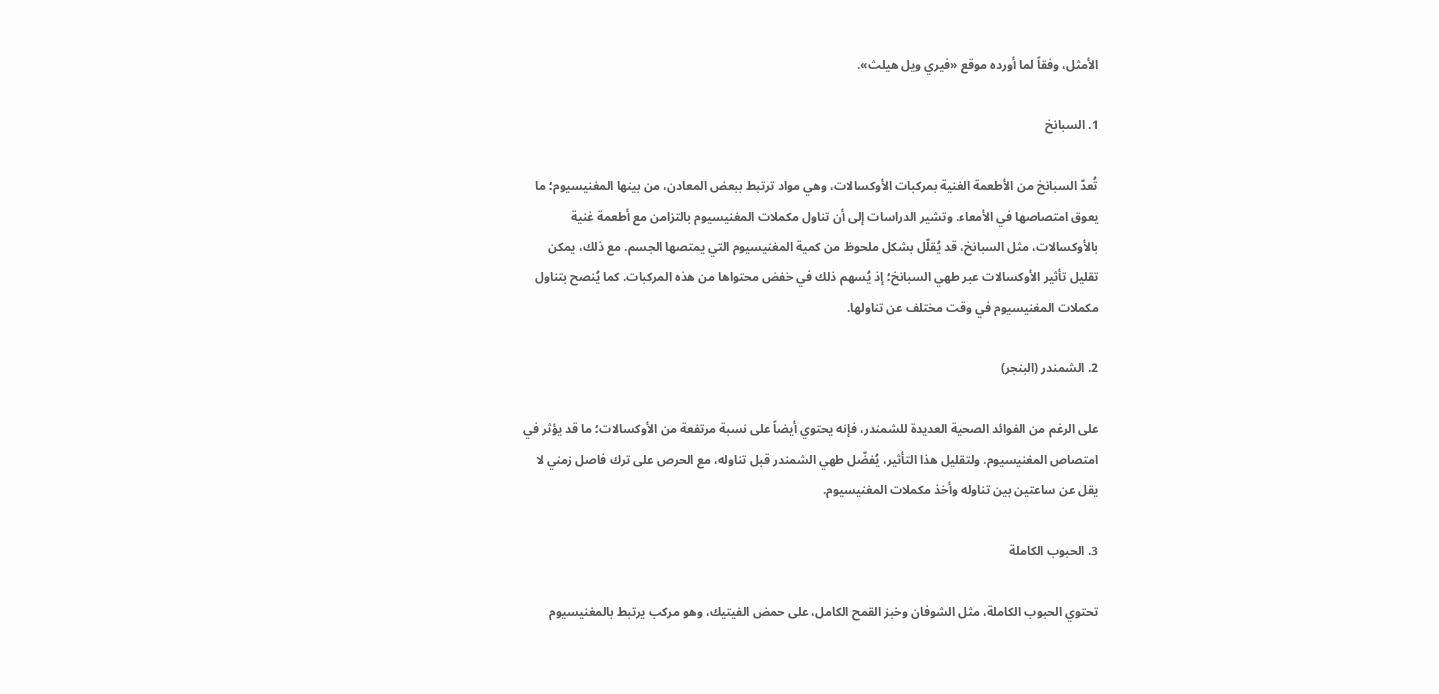الأمثل، وفقاً لما أورده موقع «فيري ويل هيلث».

1. السبانخ

تُعدّ السبانخ من الأطعمة الغنية بمركبات الأوكسالات، وهي مواد ترتبط ببعض المعادن، من بينها المغنيسيوم؛ ما يعوق امتصاصها في الأمعاء. وتشير الدراسات إلى أن تناول مكملات المغنيسيوم بالتزامن مع أطعمة غنية بالأوكسالات، مثل السبانخ، قد يُقلّل بشكل ملحوظ من كمية المغنيسيوم التي يمتصها الجسم. مع ذلك، يمكن تقليل تأثير الأوكسالات عبر طهي السبانخ؛ إذ يُسهم ذلك في خفض محتواها من هذه المركبات. كما يُنصح بتناول مكملات المغنيسيوم في وقت مختلف عن تناولها.

2. الشمندر (البنجر)

على الرغم من الفوائد الصحية العديدة للشمندر، فإنه يحتوي أيضاً على نسبة مرتفعة من الأوكسالات؛ ما قد يؤثر في امتصاص المغنيسيوم. ولتقليل هذا التأثير، يُفضّل طهي الشمندر قبل تناوله، مع الحرص على ترك فاصل زمني لا يقل عن ساعتين بين تناوله وأخذ مكملات المغنيسيوم.

3. الحبوب الكاملة

تحتوي الحبوب الكاملة، مثل الشوفان وخبز القمح الكامل، على حمض الفيتيك، وهو مركب يرتبط بالمغنيسيوم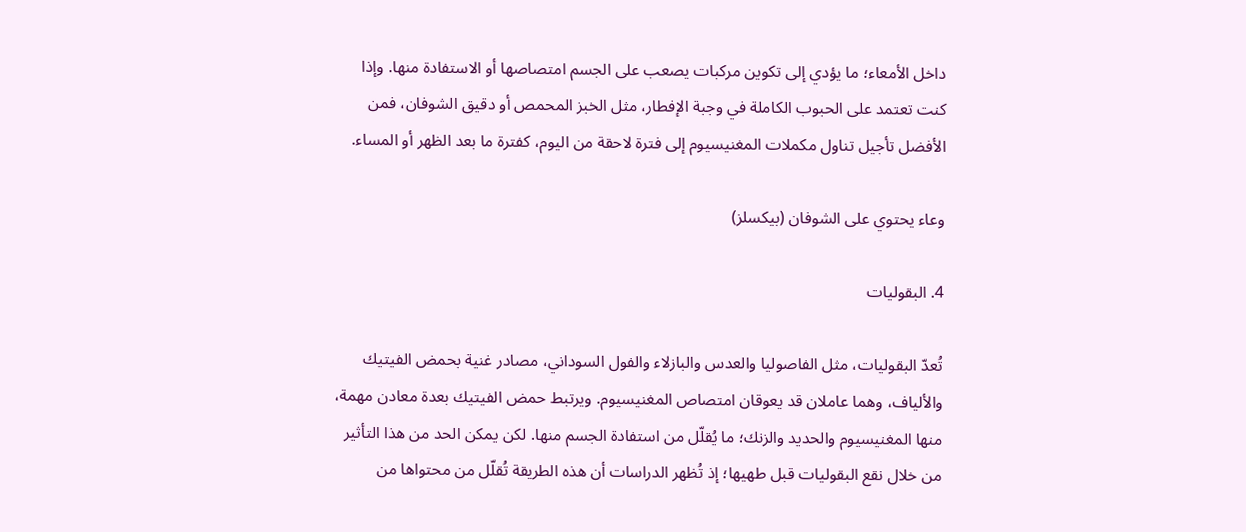داخل الأمعاء؛ ما يؤدي إلى تكوين مركبات يصعب على الجسم امتصاصها أو الاستفادة منها. وإذا كنت تعتمد على الحبوب الكاملة في وجبة الإفطار، مثل الخبز المحمص أو دقيق الشوفان، فمن الأفضل تأجيل تناول مكملات المغنيسيوم إلى فترة لاحقة من اليوم، كفترة ما بعد الظهر أو المساء.

وعاء يحتوي على الشوفان (بيكسلز)

4. البقوليات

تُعدّ البقوليات، مثل الفاصوليا والعدس والبازلاء والفول السوداني، مصادر غنية بحمض الفيتيك والألياف، وهما عاملان قد يعوقان امتصاص المغنيسيوم. ويرتبط حمض الفيتيك بعدة معادن مهمة، منها المغنيسيوم والحديد والزنك؛ ما يُقلّل من استفادة الجسم منها. لكن يمكن الحد من هذا التأثير من خلال نقع البقوليات قبل طهيها؛ إذ تُظهر الدراسات أن هذه الطريقة تُقلّل من محتواها من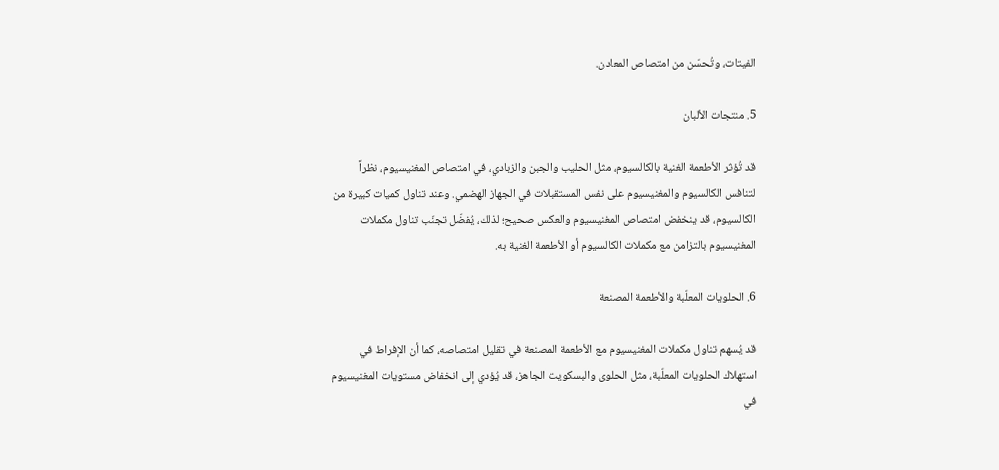الفيتات، وتُحسّن من امتصاص المعادن.

5. منتجات الألبان

قد تُؤثر الأطعمة الغنية بالكالسيوم، مثل الحليب والجبن والزبادي، في امتصاص المغنيسيوم، نظراً لتنافس الكالسيوم والمغنيسيوم على نفس المستقبلات في الجهاز الهضمي. وعند تناول كميات كبيرة من الكالسيوم، قد ينخفض امتصاص المغنيسيوم والعكس صحيح؛ لذلك، يُفضّل تجنّب تناول مكملات المغنيسيوم بالتزامن مع مكملات الكالسيوم أو الأطعمة الغنية به.

6. الحلويات المعلّبة والأطعمة المصنعة

قد يُسهم تناول مكملات المغنيسيوم مع الأطعمة المصنعة في تقليل امتصاصه، كما أن الإفراط في استهلاك الحلويات المعلّبة، مثل الحلوى والبسكويت الجاهز، قد يُؤدي إلى انخفاض مستويات المغنيسيوم في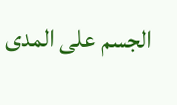الجسم على المدى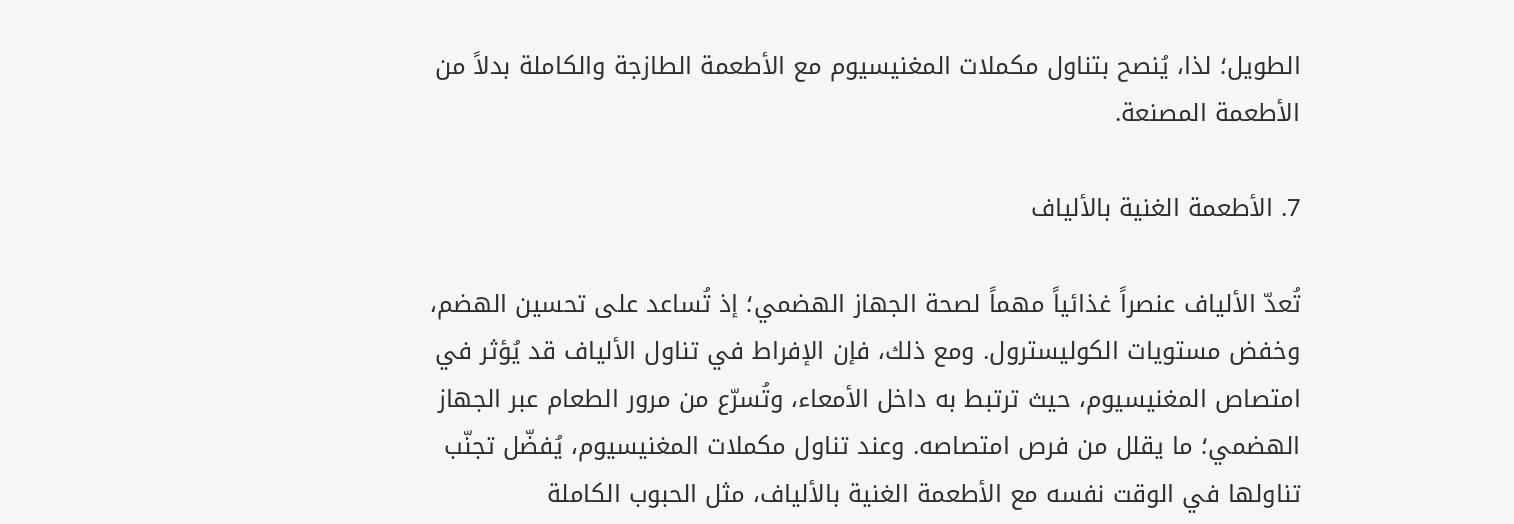الطويل؛ لذا، يُنصح بتناول مكملات المغنيسيوم مع الأطعمة الطازجة والكاملة بدلاً من الأطعمة المصنعة.

7. الأطعمة الغنية بالألياف

تُعدّ الألياف عنصراً غذائياً مهماً لصحة الجهاز الهضمي؛ إذ تُساعد على تحسين الهضم، وخفض مستويات الكوليسترول. ومع ذلك، فإن الإفراط في تناول الألياف قد يُؤثر في امتصاص المغنيسيوم، حيث ترتبط به داخل الأمعاء، وتُسرّع من مرور الطعام عبر الجهاز الهضمي؛ ما يقلل من فرص امتصاصه. وعند تناول مكملات المغنيسيوم، يُفضّل تجنّب تناولها في الوقت نفسه مع الأطعمة الغنية بالألياف، مثل الحبوب الكاملة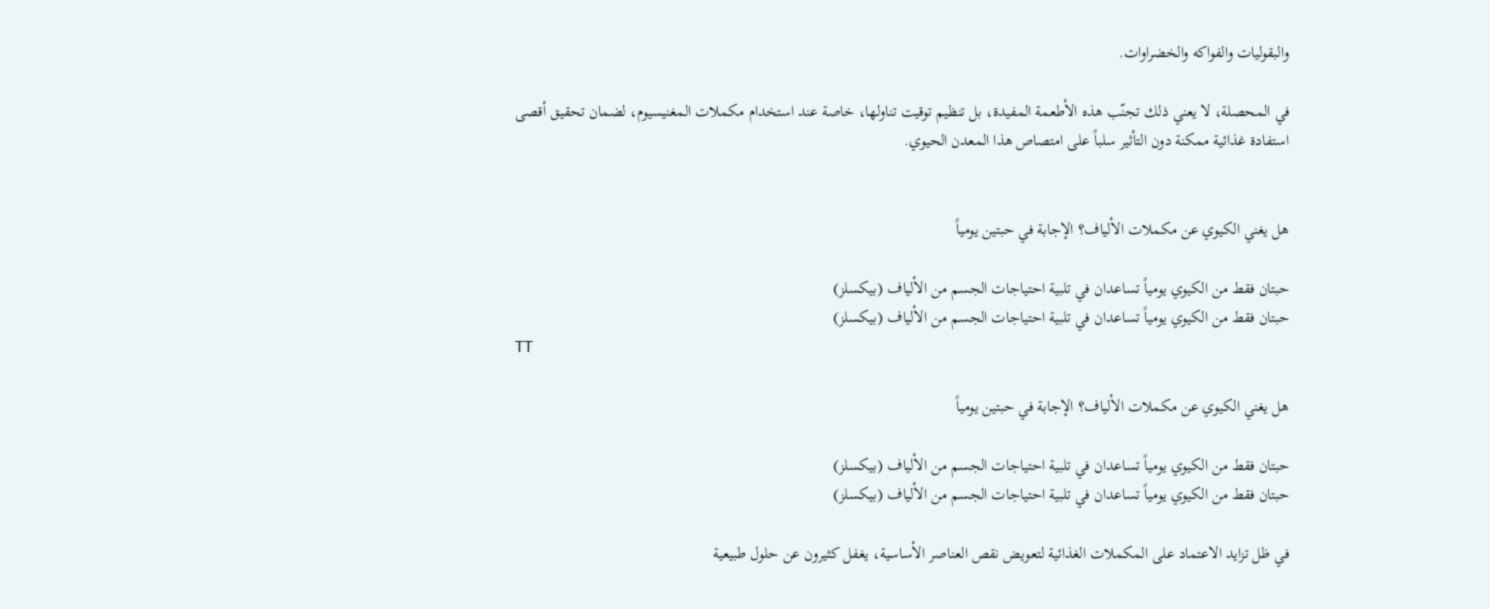والبقوليات والفواكه والخضراوات.

في المحصلة، لا يعني ذلك تجنّب هذه الأطعمة المفيدة، بل تنظيم توقيت تناولها، خاصة عند استخدام مكملات المغنيسيوم، لضمان تحقيق أقصى استفادة غذائية ممكنة دون التأثير سلباً على امتصاص هذا المعدن الحيوي.


هل يغني الكيوي عن مكملات الألياف؟ الإجابة في حبتين يومياً

حبتان فقط من الكيوي يومياً تساعدان في تلبية احتياجات الجسم من الألياف (بيكسلز)
حبتان فقط من الكيوي يومياً تساعدان في تلبية احتياجات الجسم من الألياف (بيكسلز)
TT

هل يغني الكيوي عن مكملات الألياف؟ الإجابة في حبتين يومياً

حبتان فقط من الكيوي يومياً تساعدان في تلبية احتياجات الجسم من الألياف (بيكسلز)
حبتان فقط من الكيوي يومياً تساعدان في تلبية احتياجات الجسم من الألياف (بيكسلز)

في ظل تزايد الاعتماد على المكملات الغذائية لتعويض نقص العناصر الأساسية، يغفل كثيرون عن حلول طبيعية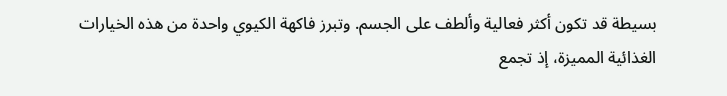بسيطة قد تكون أكثر فعالية وألطف على الجسم. وتبرز فاكهة الكيوي واحدة من هذه الخيارات الغذائية المميزة، إذ تجمع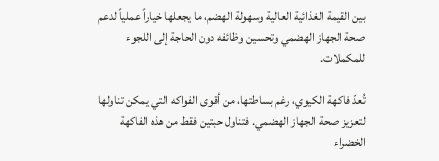بين القيمة الغذائية العالية وسهولة الهضم، ما يجعلها خياراً عملياً لدعم صحة الجهاز الهضمي وتحسين وظائفه دون الحاجة إلى اللجوء للمكملات.

تُعدّ فاكهة الكيوي، رغم بساطتها، من أقوى الفواكه التي يمكن تناولها لتعزيز صحة الجهاز الهضمي. فتناول حبتين فقط من هذه الفاكهة الخضراء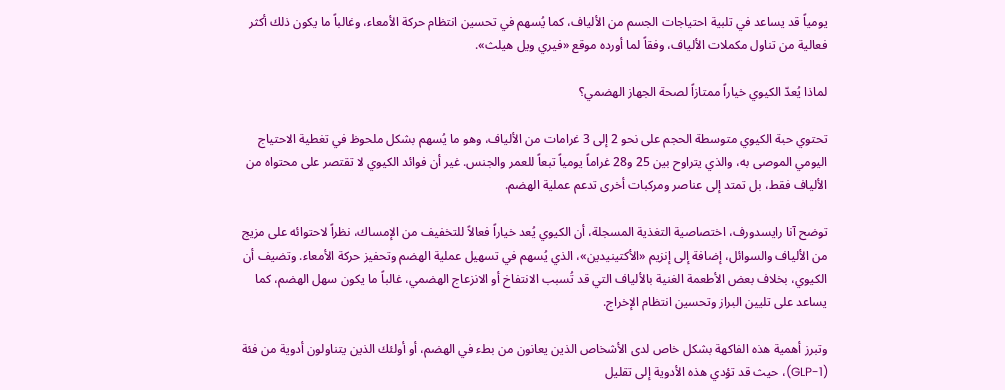يومياً قد يساعد في تلبية احتياجات الجسم من الألياف، كما يُسهم في تحسين انتظام حركة الأمعاء، وغالباً ما يكون ذلك أكثر فعالية من تناول مكملات الألياف، وفقاً لما أورده موقع «فيري ويل هيلث».

لماذا يُعدّ الكيوي خياراً ممتازاً لصحة الجهاز الهضمي؟

تحتوي حبة الكيوي متوسطة الحجم على نحو 2 إلى 3 غرامات من الألياف، وهو ما يُسهم بشكل ملحوظ في تغطية الاحتياج اليومي الموصى به، والذي يتراوح بين 25 و28 غراماً يومياً تبعاً للعمر والجنس. غير أن فوائد الكيوي لا تقتصر على محتواه من الألياف فقط، بل تمتد إلى عناصر ومركبات أخرى تدعم عملية الهضم.

توضح آنا رايسدورف، اختصاصية التغذية المسجلة، أن الكيوي يُعد خياراً فعالاً للتخفيف من الإمساك، نظراً لاحتوائه على مزيج من الألياف والسوائل، إضافة إلى إنزيم «الأكتينيدين»، الذي يُسهم في تسهيل عملية الهضم وتحفيز حركة الأمعاء. وتضيف أن الكيوي، بخلاف بعض الأطعمة الغنية بالألياف التي قد تُسبب الانتفاخ أو الانزعاج الهضمي، غالباً ما يكون سهل الهضم، كما يساعد على تليين البراز وتحسين انتظام الإخراج.

وتبرز أهمية هذه الفاكهة بشكل خاص لدى الأشخاص الذين يعانون من بطء في الهضم، أو أولئك الذين يتناولون أدوية من فئة (GLP-1)، حيث قد تؤدي هذه الأدوية إلى تقليل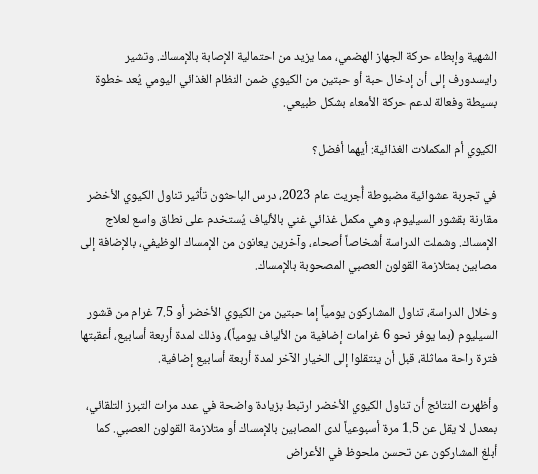الشهية وإبطاء حركة الجهاز الهضمي، مما يزيد من احتمالية الإصابة بالإمساك. وتشير رايسدورف إلى أن إدخال حبة أو حبتين من الكيوي ضمن النظام الغذائي اليومي يُعد خطوة بسيطة وفعالة لدعم حركة الأمعاء بشكل طبيعي.

الكيوي أم المكملات الغذائية: أيهما أفضل؟

في تجربة عشوائية مضبوطة أُجريت عام 2023، درس الباحثون تأثير تناول الكيوي الأخضر مقارنة بقشور السيليوم، وهي مكمل غذائي غني بالألياف يُستخدم على نطاق واسع لعلاج الإمساك. وشملت الدراسة أشخاصاً أصحاء، وآخرين يعانون من الإمساك الوظيفي، بالإضافة إلى مصابين بمتلازمة القولون العصبي المصحوبة بالإمساك.

وخلال الدراسة، تناول المشاركون يومياً إما حبتين من الكيوي الأخضر أو 7.5 غرام من قشور السيليوم (بما يوفر نحو 6 غرامات إضافية من الألياف يومياً)، وذلك لمدة أربعة أسابيع، أعقبتها فترة راحة مماثلة، قبل أن ينتقلوا إلى الخيار الآخر لمدة أربعة أسابيع إضافية.

وأظهرت النتائج أن تناول الكيوي الأخضر ارتبط بزيادة واضحة في عدد مرات التبرز التلقائي، بمعدل لا يقل عن 1.5 مرة أسبوعياً لدى المصابين بالإمساك أو متلازمة القولون العصبي. كما أبلغ المشاركون عن تحسن ملحوظ في الأعراض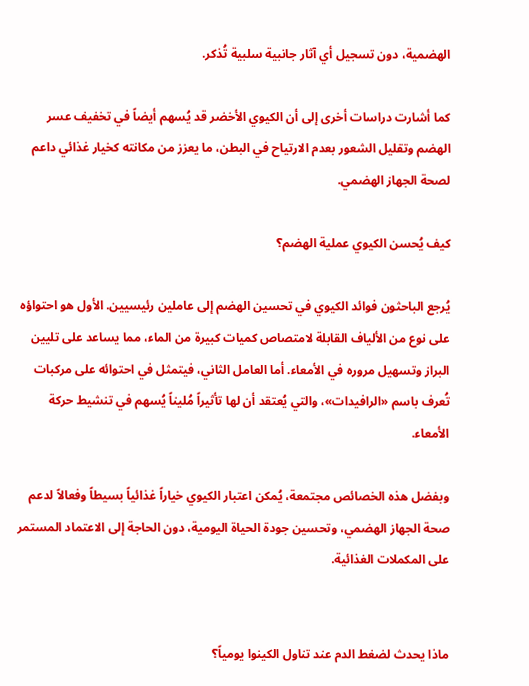الهضمية، دون تسجيل أي آثار جانبية سلبية تُذكر.

كما أشارت دراسات أخرى إلى أن الكيوي الأخضر قد يُسهم أيضاً في تخفيف عسر الهضم وتقليل الشعور بعدم الارتياح في البطن، ما يعزز من مكانته كخيار غذائي داعم لصحة الجهاز الهضمي.

كيف يُحسن الكيوي عملية الهضم؟

يُرجع الباحثون فوائد الكيوي في تحسين الهضم إلى عاملين رئيسيين. الأول هو احتواؤه على نوع من الألياف القابلة لامتصاص كميات كبيرة من الماء، مما يساعد على تليين البراز وتسهيل مروره في الأمعاء. أما العامل الثاني، فيتمثل في احتوائه على مركبات تُعرف باسم «الرافيدات»، والتي يُعتقد أن لها تأثيراً مُليناً يُسهم في تنشيط حركة الأمعاء.

وبفضل هذه الخصائص مجتمعة، يُمكن اعتبار الكيوي خياراً غذائياً بسيطاً وفعالاً لدعم صحة الجهاز الهضمي، وتحسين جودة الحياة اليومية، دون الحاجة إلى الاعتماد المستمر على المكملات الغذائية.


ماذا يحدث لضغط الدم عند تناول الكينوا يومياً؟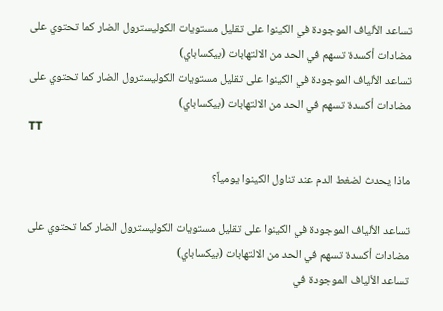تساعد الألياف الموجودة في الكينوا على تقليل مستويات الكوليسترول الضار كما تحتوي على مضادات أكسدة تسهم في الحد من الالتهابات (بيكساباي)
تساعد الألياف الموجودة في الكينوا على تقليل مستويات الكوليسترول الضار كما تحتوي على مضادات أكسدة تسهم في الحد من الالتهابات (بيكساباي)
TT

ماذا يحدث لضغط الدم عند تناول الكينوا يومياً؟

تساعد الألياف الموجودة في الكينوا على تقليل مستويات الكوليسترول الضار كما تحتوي على مضادات أكسدة تسهم في الحد من الالتهابات (بيكساباي)
تساعد الألياف الموجودة في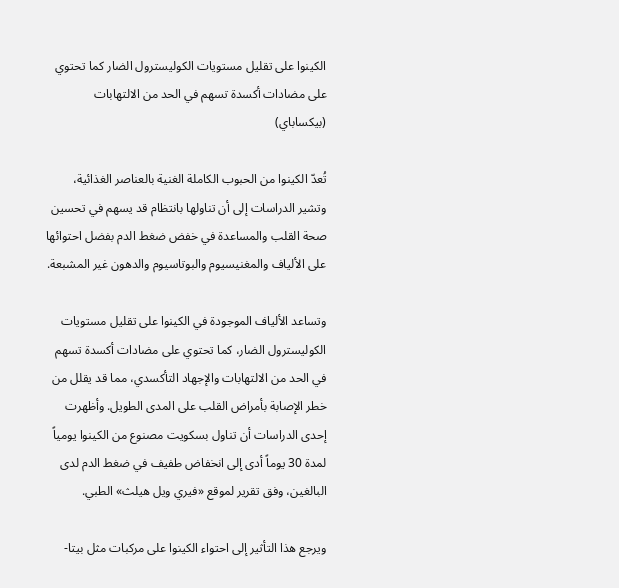الكينوا على تقليل مستويات الكوليسترول الضار كما تحتوي على مضادات أكسدة تسهم في الحد من الالتهابات (بيكساباي)

تُعدّ الكينوا من الحبوب الكاملة الغنية بالعناصر الغذائية، وتشير الدراسات إلى أن تناولها بانتظام قد يسهم في تحسين صحة القلب والمساعدة في خفض ضغط الدم بفضل احتوائها على الألياف والمغنيسيوم والبوتاسيوم والدهون غير المشبعة.

وتساعد الألياف الموجودة في الكينوا على تقليل مستويات الكوليسترول الضار، كما تحتوي على مضادات أكسدة تسهم في الحد من الالتهابات والإجهاد التأكسدي، مما قد يقلل من خطر الإصابة بأمراض القلب على المدى الطويل. وأظهرت إحدى الدراسات أن تناول بسكويت مصنوع من الكينوا يومياً لمدة 30 يوماً أدى إلى انخفاض طفيف في ضغط الدم لدى البالغين، وفق تقرير لموقع «فيري ويل هيلث» الطبي.

ويرجع هذا التأثير إلى احتواء الكينوا على مركبات مثل بيتا-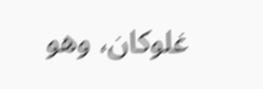غلوكان، وهو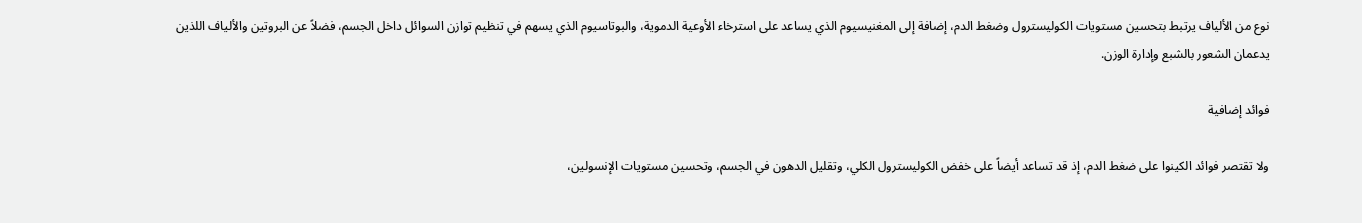نوع من الألياف يرتبط بتحسين مستويات الكوليسترول وضغط الدم، إضافة إلى المغنيسيوم الذي يساعد على استرخاء الأوعية الدموية، والبوتاسيوم الذي يسهم في تنظيم توازن السوائل داخل الجسم، فضلاً عن البروتين والألياف اللذين يدعمان الشعور بالشبع وإدارة الوزن.

فوائد إضافية

ولا تقتصر فوائد الكينوا على ضغط الدم، إذ قد تساعد أيضاً على خفض الكوليسترول الكلي، وتقليل الدهون في الجسم، وتحسين مستويات الإنسولين،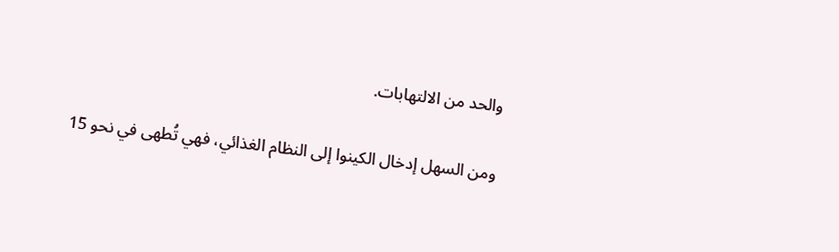والحد من الالتهابات.

ومن السهل إدخال الكينوا إلى النظام الغذائي، فهي تُطهى في نحو 15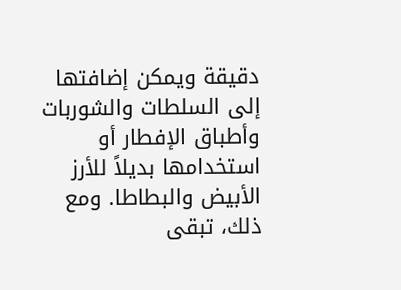دقيقة ويمكن إضافتها إلى السلطات والشوربات وأطباق الإفطار أو استخدامها بديلاً للأرز الأبيض والبطاطا. ومع ذلك، تبقى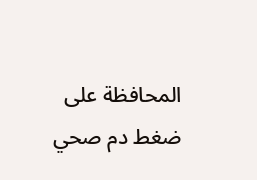المحافظة على ضغط دم صحي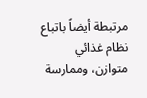مرتبطة أيضاً باتباع نظام غذائي متوازن، وممارسة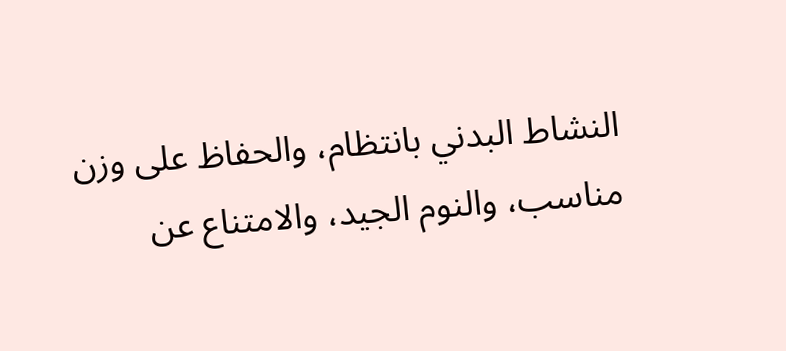النشاط البدني بانتظام، والحفاظ على وزن مناسب، والنوم الجيد، والامتناع عن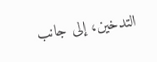التدخين، إلى جانب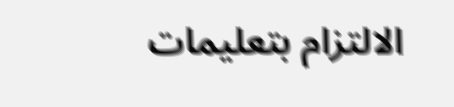الالتزام بتعليمات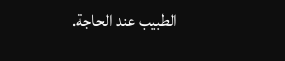الطبيب عند الحاجة.